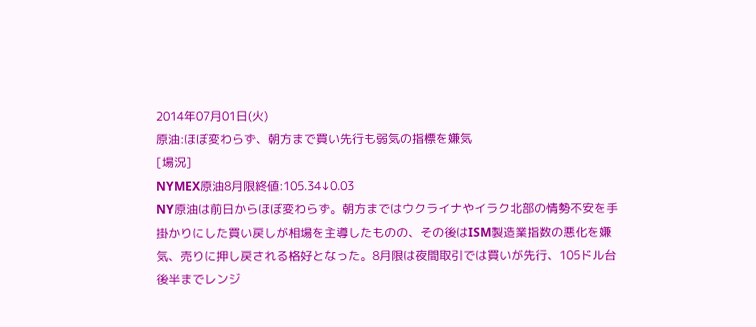2014年07月01日(火)
原油:ほぼ変わらず、朝方まで買い先行も弱気の指標を嫌気
[場況]
NYMEX原油8月限終値:105.34↓0.03
NY原油は前日からほぼ変わらず。朝方まではウクライナやイラク北部の情勢不安を手掛かりにした買い戻しが相場を主導したものの、その後はISM製造業指数の悪化を嫌気、売りに押し戻される格好となった。8月限は夜間取引では買いが先行、105ドル台後半までレンジ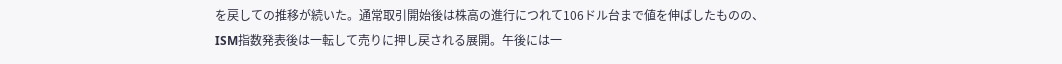を戻しての推移が続いた。通常取引開始後は株高の進行につれて106ドル台まで値を伸ばしたものの、ISM指数発表後は一転して売りに押し戻される展開。午後には一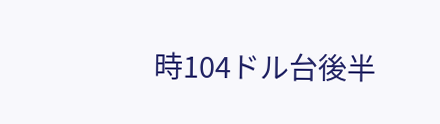時104ドル台後半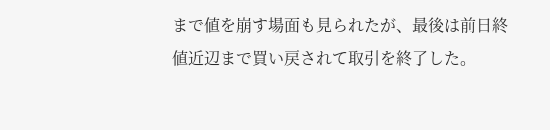まで値を崩す場面も見られたが、最後は前日終値近辺まで買い戻されて取引を終了した。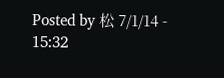Posted by 松 7/1/14 - 15:32